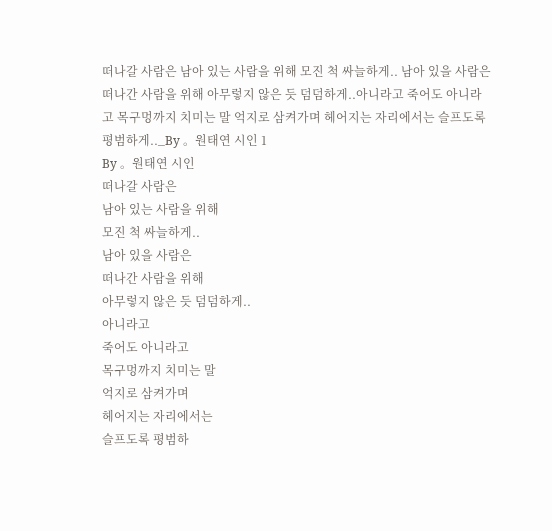떠나갈 사람은 남아 있는 사람을 위해 모진 척 싸늘하게.. 남아 있을 사람은 떠나간 사람을 위해 아무렇지 않은 듯 덤덤하게..아니라고 죽어도 아니라고 목구멍까지 치미는 말 억지로 삼켜가며 헤어지는 자리에서는 슬프도록 평범하게.._By 。원태연 시인 1
By 。원태연 시인
떠나갈 사람은
남아 있는 사람을 위해
모진 척 싸늘하게..
남아 있을 사람은
떠나간 사람을 위해
아무렇지 않은 듯 덤덤하게..
아니라고
죽어도 아니라고
목구멍까지 치미는 말
억지로 삼켜가며
헤어지는 자리에서는
슬프도록 평범하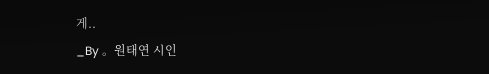게..
_By 。원태연 시인